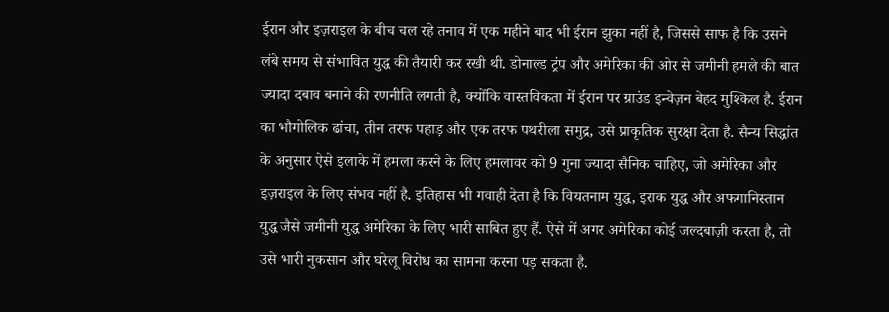ईरान और इज़राइल के बीच चल रहे तनाव में एक महीने बाद भी ईरान झुका नहीं है, जिससे साफ है कि उसने लंबे समय से संभावित युद्ध की तैयारी कर रखी थी. डोनाल्ड ट्रंप और अमेरिका की ओर से जमीनी हमले की बात ज्यादा दबाव बनाने की रणनीति लगती है, क्योंकि वास्तविकता में ईरान पर ग्राउंड इन्वेज़न बेहद मुश्किल है. ईरान का भौगोलिक ढांचा, तीन तरफ पहाड़ और एक तरफ पथरीला समुद्र, उसे प्राकृतिक सुरक्षा देता है. सैन्य सिद्धांत के अनुसार ऐसे इलाके में हमला करने के लिए हमलावर को 9 गुना ज्यादा सैनिक चाहिए, जो अमेरिका और इज़राइल के लिए संभव नहीं है. इतिहास भी गवाही देता है कि वियतनाम युद्ध, इराक युद्ध और अफगानिस्तान युद्ध जैसे जमीनी युद्ध अमेरिका के लिए भारी साबित हुए हैं. ऐसे में अगर अमेरिका कोई जल्दबाज़ी करता है, तो उसे भारी नुकसान और घरेलू विरोध का सामना करना पड़ सकता है.